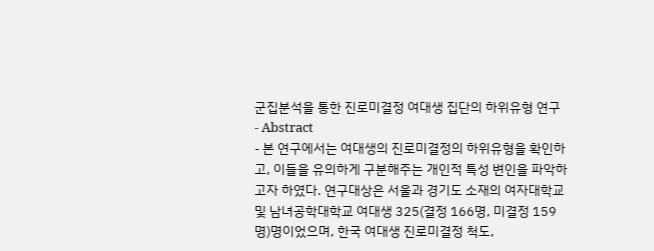군집분석을 통한 진로미결정 여대생 집단의 하위유형 연구
- Abstract
- 본 연구에서는 여대생의 진로미결정의 하위유형을 확인하고, 이들을 유의하게 구분해주는 개인적 특성 변인을 파악하고자 하였다. 연구대상은 서울과 경기도 소재의 여자대학교 및 남녀공학대학교 여대생 325(결정 166명, 미결정 159명)명이었으며, 한국 여대생 진로미결정 척도,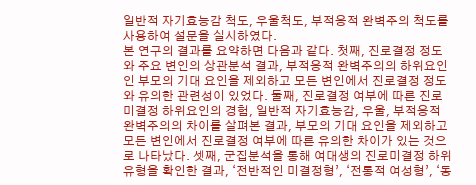일반적 자기효능감 척도, 우울척도, 부적응적 완벽주의 척도를 사용하여 설문을 실시하였다.
본 연구의 결과를 요약하면 다음과 같다. 첫째, 진로결정 정도와 주요 변인의 상관분석 결과, 부적응적 완벽주의의 하위요인인 부모의 기대 요인을 제외하고 모든 변인에서 진로결정 정도와 유의한 관련성이 있었다. 둘째, 진로결정 여부에 따른 진로미결정 하위요인의 경험, 일반적 자기효능감, 우울, 부적응적 완벽주의의 차이를 살펴본 결과, 부모의 기대 요인을 제외하고 모든 변인에서 진로결정 여부에 따른 유의한 차이가 있는 것으로 나타났다. 셋째, 군집분석을 통해 여대생의 진로미결정 하위유형을 확인한 결과, ‘전반적인 미결정형’, ‘전통적 여성형’, ‘동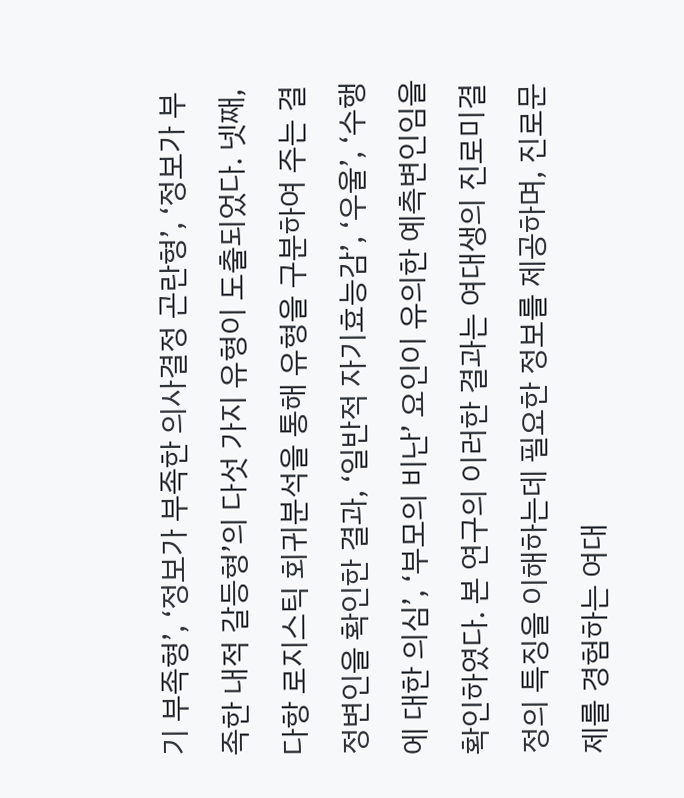기 부족형’, ‘정보가 부족한 의사결정 곤란형’, ‘정보가 부족한 내적 갈등형’의 다섯 가지 유형이 도출되었다. 넷째, 다항 로지스틱 회귀분석을 통해 유형을 구분하여 주는 결정변인을 확인한 결과, ‘일반적 자기효능감’, ‘우울’, ‘수행에 대한 의심’, ‘부모의 비난’ 요인이 유의한 예측변인임을 확인하였다. 본 연구의 이러한 결과는 여대생의 진로미결정의 특징을 이해하는데 필요한 정보를 제공하며, 진로문제를 경험하는 여대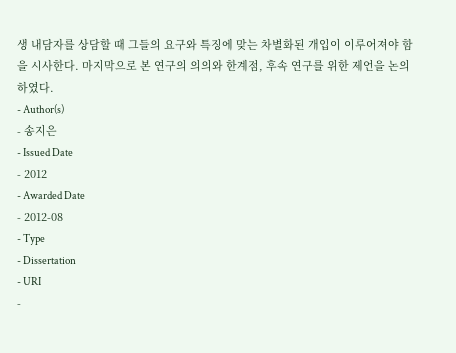생 내담자를 상담할 때 그들의 요구와 특징에 맞는 차별화된 개입이 이루어져야 함을 시사한다. 마지막으로 본 연구의 의의와 한계점, 후속 연구를 위한 제언을 논의하였다.
- Author(s)
- 송지은
- Issued Date
- 2012
- Awarded Date
- 2012-08
- Type
- Dissertation
- URI
-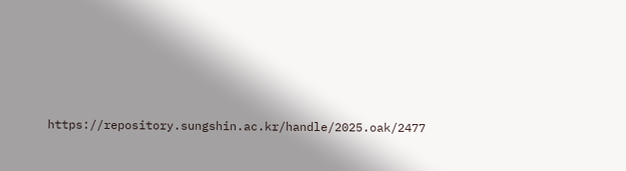https://repository.sungshin.ac.kr/handle/2025.oak/2477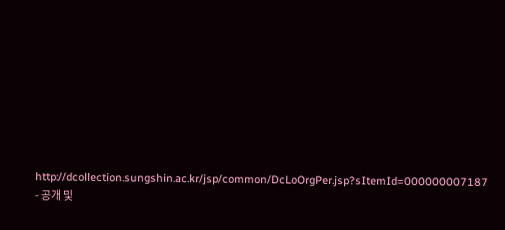http://dcollection.sungshin.ac.kr/jsp/common/DcLoOrgPer.jsp?sItemId=000000007187
- 공개 및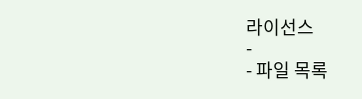라이선스
-
- 파일 목록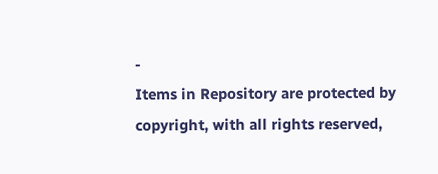-
Items in Repository are protected by copyright, with all rights reserved,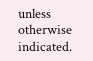unless otherwise indicated.